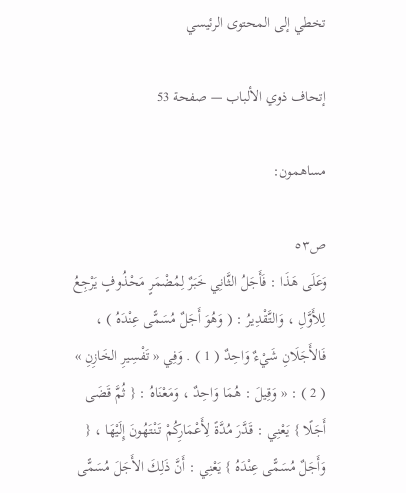تخطي إلى المحتوى الرئيسي

إتحاف ذوي الألباب — صفحة 53

مساهمون:

ص٥٣
وَعَلَى هَذَا : فَأَجَلُ الثَّانِي خَبَرٌ لِمُضْمَرٍ مَحْذُوفٍ يَرْجِعُ لِلأَوَّلِ ، وَالتَّقْدِيرُ : ( وَهُوَ أَجَلٌ مُسَمًّى عِنْدَهُ ) ، فَالأَجَلَانِ شَيْءٌ وَاحِدٌ ( 1 ) . وَفِي « تَفْسِيرِ الخَازِنِ » ( 2 ) : « وَقِيلَ : هُمَا وَاحِدٌ ، وَمَعْنَاهُ : { ثُمَّ قَضَى أَجَلًا } يَعْنِي : قَدَّرَ مُدَّةً لِأَعْمَارِكُمْ تَنْتَهُونَ إِلَيْهَا ، { وَأَجَلٌ مُسَمًّى عِنْدَهُ } يَعْنِي : أَنَّ ذَلِكَ الأَجَلَ مُسَمًّى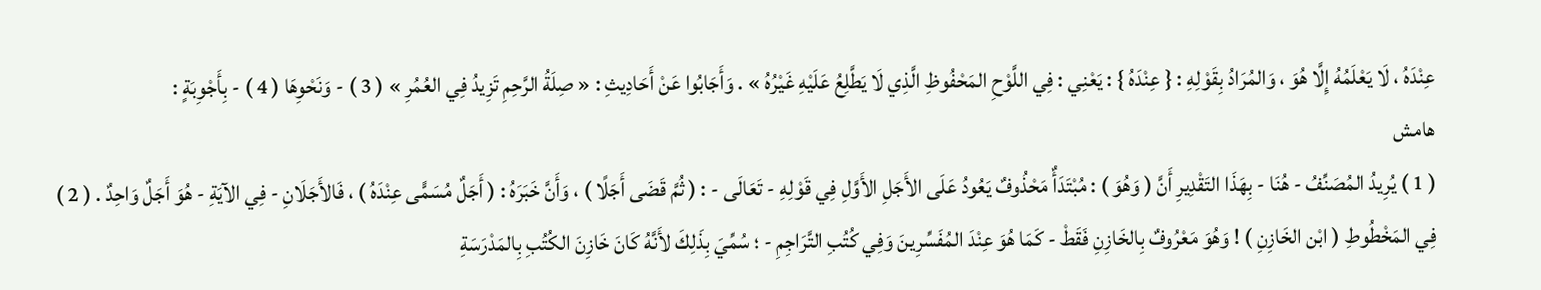عِنْدَهُ ، لَا يَعْلَمُهُ إِلَّا هُوَ ، وَالمُرَادُ بِقَوْلِهِ : { عِنْدَهُ } : يَعْنِي : فِي اللَّوْحِ المَحْفُوظِ الَّذِي لَا يَطَّلِعُ عَلَيْهِ غَيْرُهُ » . وَأَجَابُوا عَنْ أَحَادِيثِ : « صِلَةُ الرَّحِمِ تَزِيدُ فِي العُمُرِ » ( 3 ) - وَنَحْوِهَا ( 4 ) - بِأَجْوِبَةٍ :
هامش
( 1 ) يُرِيدُ المُصَنِّفُ - هُنَا - بِهَذَا التَقْدِيرِ أَنَّ ( وَهُوَ ) : مُبْتَدَأٌ مَحْذُوفٌ يَعُودُ عَلَى الأَجَلِ الأَوَّلِ فِي قَوْلِهِ - تَعَالَى - : ( ثُمَّ قَضَى أَجَلًا ) ، وَأَنَّ خَبَرَهُ : ( أَجَلٌ مُسَمًّى عِنْدَهُ ) ، فَالأَجَلَانِ - فِي الآيَةِ - هُوَ أَجَلٌ وَاحِدٌ . ( 2 ) فِي المَخْطُوطِ ( ابْن الخَازِنِ ) ! وَهُوَ مَعْرُوفٌ بِالخَازِنِ فَقَطْ - كَمَا هُوَ عِنْدَ المُفَسِّرِينَ وَفِي كُتُبِ التَّرَاجِمِ - ؛ سُمِّيَ بِذَلِكَ لأَنَّهُ كَانَ خَازِنَ الكُتُبِ بِالمَدْرَسَةِ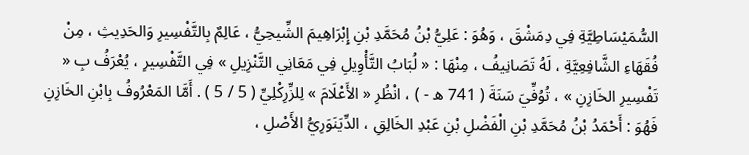السُّمَيْسَاطِيَّةِ فِي دِمَشْقَ ، وَهُوَ : عَلِيُّ بْنُ مُحَمَّدِ بْنِ إِبْرَاهِيمَ الشِّيحِيُّ ، عَالِمٌ بِالتَّفْسِيرِ وَالحَدِيثِ ، مِنْ فُقَهَاءِ الشَّافِعِيَّةِ ، لَهُ تَصَانِيفُ ، مِنْهَا : « لُبَابُ التَّأْوِيلِ فِي مَعَانِي التَّنْزِيلِ » فِي التَّفْسِيرِ ، يُعْرَفُ بِ « تَفْسِيرِ الخَازِنِ » ، تُوُفِّيَ سَنَةَ ( 741 ه - ) ، انْظُرِ « الأَعْلَامَ » لِلزِّرِكْلِيِّ ( 5 / 5 ) . أَمَّا المَعْرُوفُ بِابْنِ الخَازِنِ فَهُوَ : أَحْمَدُ بْنُ مُحَمَّدِ بْنِ الْفَضْلِ بْنِ عَبْدِ الخَالِقِ ، الدِّيَنَوَرِيُّ الأَصْلِ ،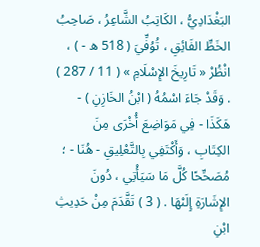البَغْدَادِيُّ ، الكَاتِبُ الشَّاعِرُ ، صَاحِبُ الخَطِّ الفَائِقِ ، تُوُفِّيَ ( 518 ه - ) ، انْظُرْ « تَارِيخَ الإِسْلَامِ » ( 11 / 287 ) . وَقَدْ جَاءَ اسْمُهُ ( ابْنُ الخَازِنِ ) - هَكَذَا - فِي مَوَاضِعَ أُخْرَى مِنَ الكِتَابِ ، وَأَكْتَفِي بِالتَّعْلِيقِ - هُنَا - ؛ مُصَحِّحًا كُلَّ مَا سَيَأْتِي ، دُونَ الإِشَارَةِ إِلَىْهَا . ( 3 ) تَقَّدَمَ مِنْ حَدِيثِ ابْنِ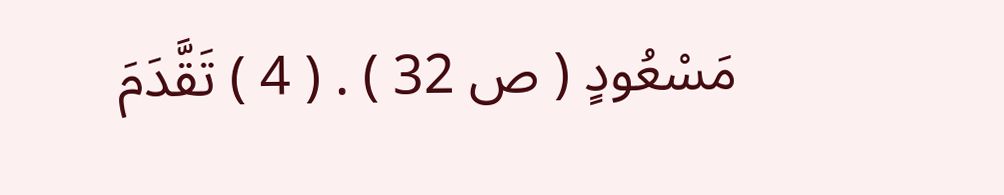مَسْعُودٍ ( ص 32 ) . ( 4 ) تَقَّدَمَ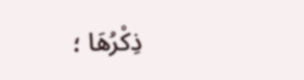ذِكْرُهَا ؛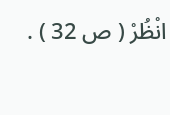انْظُرْ ( ص 32 ) .